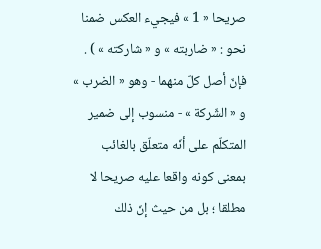صريحا « 1 » فيجيء العكس ضمنا نحو : « ضاربته » و « شاركته » ) .
فإنّ أصل كلّ منهما - وهو « الضرب » و « الشّركة » - منسوب إلى ضمير المتكلّم على أنّه متعلّق بالغائب بمعنى كونه واقعا عليه صريحا لا مطلقا ؛ بل من حيث إنّ ذلك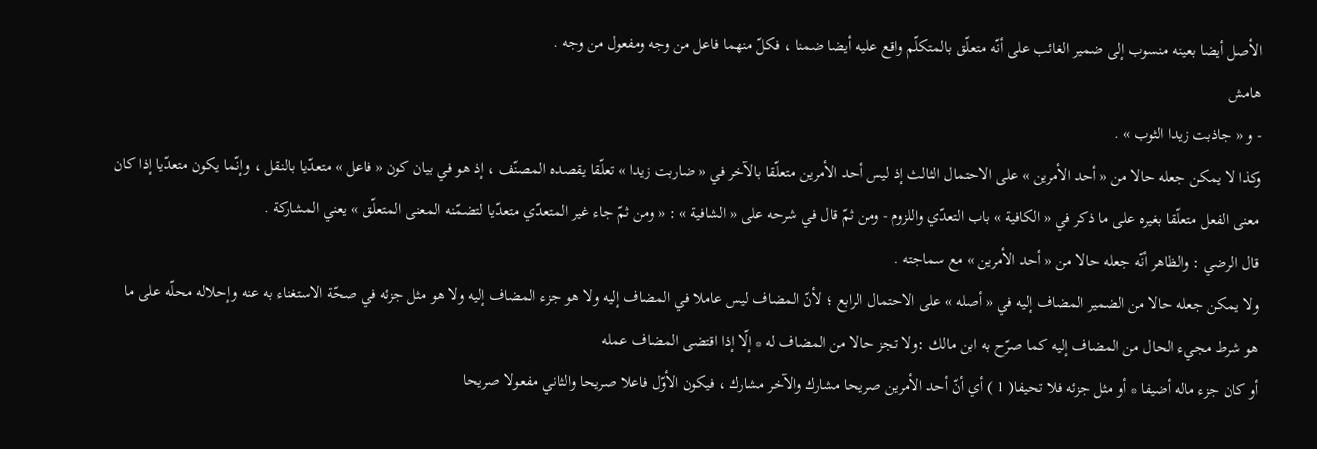الأصل أيضا بعينه منسوب إلى ضمير الغائب على أنّه متعلّق بالمتكلّم واقع عليه أيضا ضمنا ، فكلّ منهما فاعل من وجه ومفعول من وجه .
هامش
- و « جاذبت زيدا الثوب » .
وكذا لا يمكن جعله حالا من « أحد الأمرين » على الاحتمال الثالث إذ ليس أحد الأمرين متعلّقا بالآخر في « ضاربت زيدا » تعلّقا يقصده المصنّف ، إذ هو في بيان كون « فاعل » متعدّيا بالنقل ، وإنّما يكون متعدّيا إذا كان معنى الفعل متعلّقا بغيره على ما ذكر في « الكافية » باب التعدّي واللزوم - ومن ثمّ قال في شرحه على « الشافية » : « ومن ثمّ جاء غير المتعدّي متعدّيا لتضمّنه المعنى المتعلّق » يعني المشاركة .
قال الرضي : والظاهر أنّه جعله حالا من « أحد الأمرين » مع سماجته .
ولا يمكن جعله حالا من الضمير المضاف إليه في « أصله » على الاحتمال الرابع ؛ لأنّ المضاف ليس عاملا في المضاف إليه ولا هو جزء المضاف إليه ولا هو مثل جزئه في صحّة الاستغناء به عنه وإحلاله محلّه على ما هو شرط مجيء الحال من المضاف إليه كما صرّح به ابن مالك :ولا تجز حالا من المضاف له * إلّا إذا اقتضى المضاف عمله
أو كان جزء ماله أضيفا * أو مثل جزئه فلا تحيفا( 1 ) أي أنّ أحد الأمرين صريحا مشارك والآخر مشارك ، فيكون الأوّل فاعلا صريحا والثاني مفعولا صريحا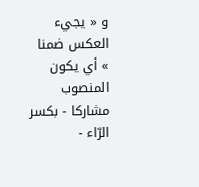و « يجيء العكس ضمنا » أي يكون المنصوب مشاركا - بكسر الرّاء -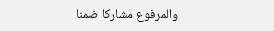والمرفوع مشاركا ضمنا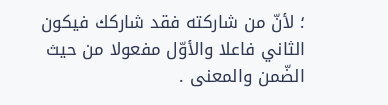؛ لأنّ من شاركته فقد شاركك فيكون الثاني فاعلا والأوّل مفعولا من حيث الضّمن والمعنى .